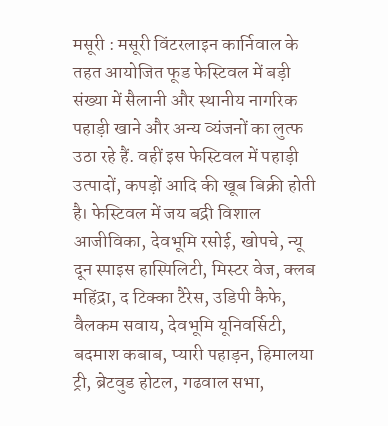मसूरी : मसूरी विंटरलाइन कार्निवाल के तहत आयोजित फूड फेस्टिवल में बड़ी संख्या में सैलानी और स्थानीय नागरिक पहाड़ी खाने और अन्य व्यंजनों का लुत्फ उठा रहे हैं. वहीं इस फेस्टिवल में पहाड़ी उत्पादों, कपड़ों आदि की खूब बिक्री होती है। फेस्टिवल में जय बद्री विशाल आजीविका, देवभूमि रसोई, खोपचे, न्यू दून स्पाइस हास्पिलिटी, मिस्टर वेज, क्लब महिंद्रा, द टिक्का टैरेस, उडिपी कैफे, वैलकम सवाय, देवभूमि यूनिवर्सिटी, बदमाश कबाब, प्यारी पहाड़न, हिमालया ट्री, ब्रेटवुड होटल, गढवाल सभा,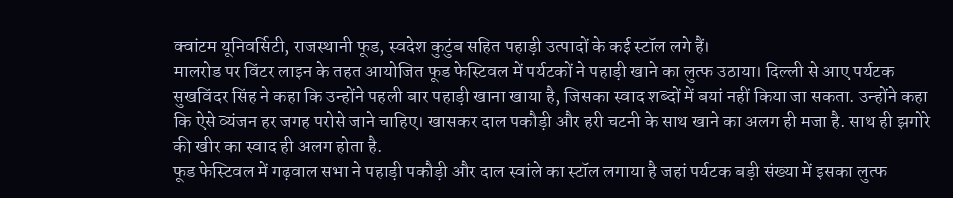क्वांटम यूनिवर्सिटी, राजस्थानी फूड, स्वदेश कुटुंब सहित पहाड़ी उत्पादों के कई स्टॉल लगे हैं।
मालरोड पर विंटर लाइन के तहत आयोजित फूड फेस्टिवल में पर्यटकों ने पहाड़ी खाने का लुत्फ उठाया। दिल्ली से आए पर्यटक सुखविंदर सिंह ने कहा कि उन्होंने पहली बार पहाड़ी खाना खाया है, जिसका स्वाद शब्दों में बयां नहीं किया जा सकता. उन्होंने कहा कि ऐसे व्यंजन हर जगह परोसे जाने चाहिए। खासकर दाल पकौड़ी और हरी चटनी के साथ खाने का अलग ही मजा है. साथ ही झगोरे की खीर का स्वाद ही अलग होता है.
फूड फेस्टिवल में गढ़वाल सभा ने पहाड़ी पकौड़ी और दाल स्वांले का स्टॉल लगाया है जहां पर्यटक बड़ी संख्या में इसका लुत्फ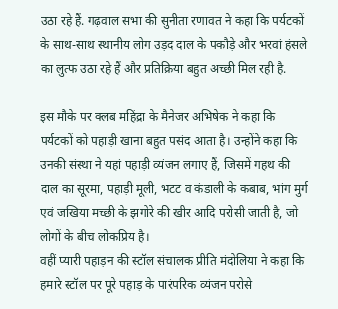उठा रहे हैं. गढ़वाल सभा की सुनीता रणावत ने कहा कि पर्यटकों के साथ-साथ स्थानीय लोग उड़द दाल के पकौड़े और भरवां हंसले का लुत्फ उठा रहे हैं और प्रतिक्रिया बहुत अच्छी मिल रही है.

इस मौके पर क्लब महिंद्रा के मैनेजर अभिषेक ने कहा कि पर्यटकों को पहाड़ी खाना बहुत पसंद आता है। उन्होंने कहा कि उनकी संस्था ने यहां पहाड़ी व्यंजन लगाए हैं, जिसमें गहथ की दाल का सूरमा, पहाड़ी मूली, भटट व कंडाली के कबाब, भांग मुर्ग एवं जखिया मच्छी के झगोरे की खीर आदि परोसी जाती है, जो लोगों के बीच लोकप्रिय है।
वहीं प्यारी पहाड़न की स्टॉल संचालक प्रीति मंदोलिया ने कहा कि हमारे स्टॉल पर पूरे पहाड़ के पारंपरिक व्यंजन परोसे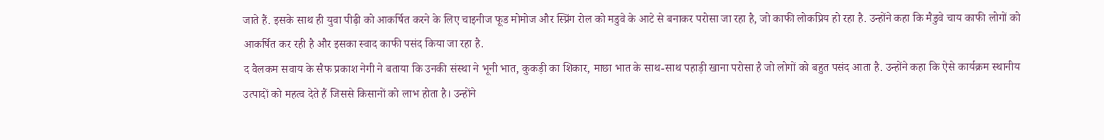जाते हैं. इसके साथ ही युवा पीढ़ी को आकर्षित करने के लिए चाइनीज फूड मोमोज और स्प्रिंग रोल को मडुवे के आटे से बनाकर परोसा जा रहा है, जो काफी लोकप्रिय हो रहा है. उन्होंने कहा कि मैडुवे चाय काफी लोगों को आकर्षित कर रही है और इसका स्वाद काफी पसंद किया जा रहा है.
द वैलकम सवाय के सैफ प्रकाश नेगी ने बताया कि उनकी संस्था ने भूनी भात, कुकड़ी का शिकार, माछा भात के साथ-साथ पहाड़ी खाना परोसा है जो लोगों को बहुत पसंद आता है. उन्होंने कहा कि ऐसे कार्यक्रम स्थानीय उत्पादों को महत्व देते हैं जिससे किसानों को लाभ होता है। उन्होंने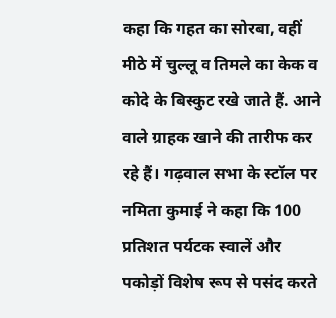कहा कि गहत का सोरबा, वहीं मीठे में चुल्लू व तिमले का केक व कोदे के बिस्कुट रखे जाते हैं. आने वाले ग्राहक खाने की तारीफ कर रहे हैं। गढ़वाल सभा के स्टॉल पर नमिता कुमाई ने कहा कि 100 प्रतिशत पर्यटक स्वालें और पकोड़ों विशेष रूप से पसंद करते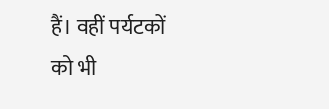हैं। वहीं पर्यटकों को भी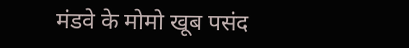मंडवे के मोमो खूब पसंद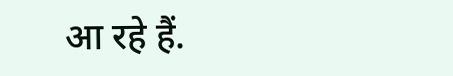आ रहे हैं.